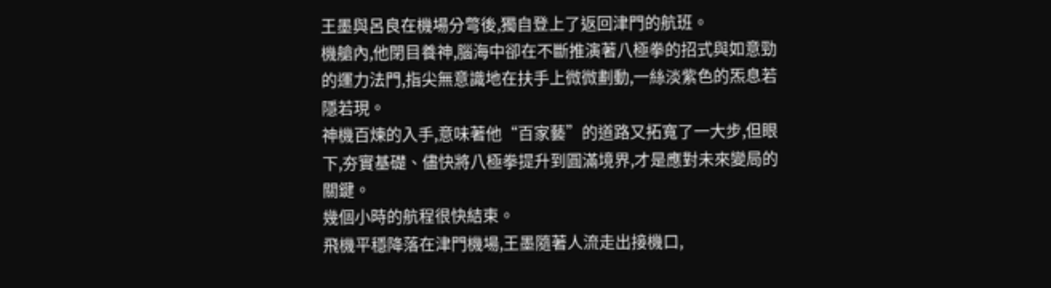王墨與呂良在機場分彆後,獨自登上了返回津門的航班。
機艙內,他閉目養神,腦海中卻在不斷推演著八極拳的招式與如意勁的運力法門,指尖無意識地在扶手上微微劃動,一絲淡紫色的炁息若隱若現。
神機百煉的入手,意味著他“百家藝”的道路又拓寬了一大步,但眼下,夯實基礎、儘快將八極拳提升到圓滿境界,才是應對未來變局的關鍵。
幾個小時的航程很快結束。
飛機平穩降落在津門機場,王墨隨著人流走出接機口,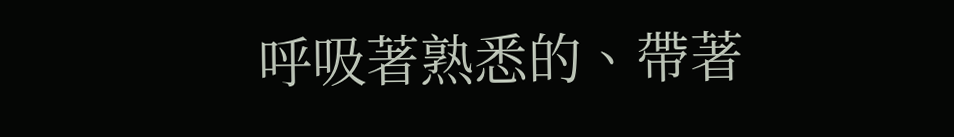呼吸著熟悉的、帶著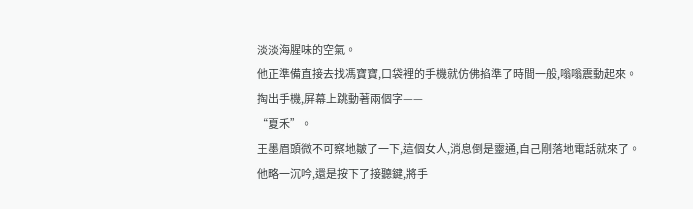淡淡海腥味的空氣。
他正準備直接去找馮寶寶,口袋裡的手機就仿佛掐準了時間一般,嗡嗡震動起來。
掏出手機,屏幕上跳動著兩個字——
“夏禾”。
王墨眉頭微不可察地皺了一下,這個女人,消息倒是靈通,自己剛落地電話就來了。
他略一沉吟,還是按下了接聽鍵,將手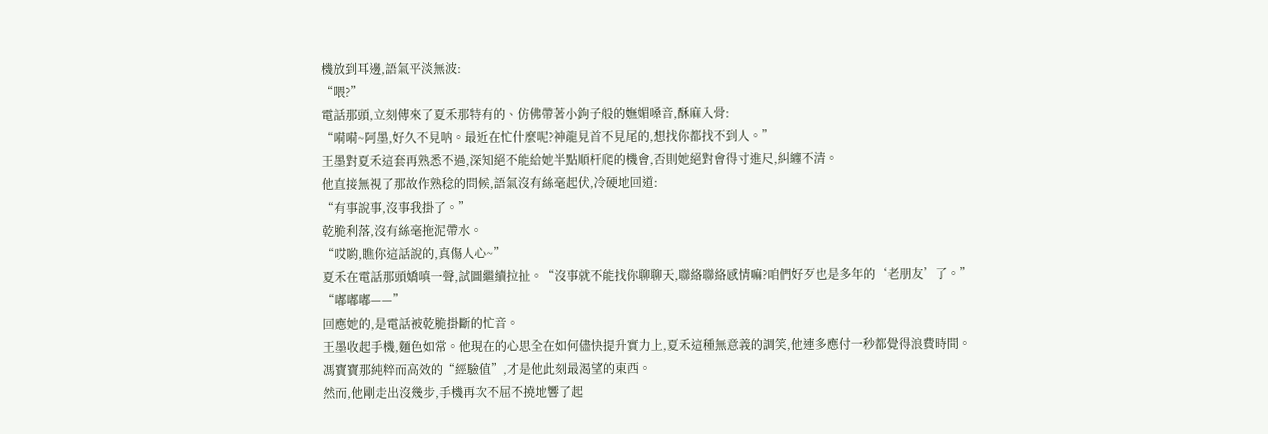機放到耳邊,語氣平淡無波:
“喂?”
電話那頭,立刻傳來了夏禾那特有的、仿佛帶著小鉤子般的嫵媚嗓音,酥麻入骨:
“嗬嗬~阿墨,好久不見呐。最近在忙什麼呢?神龍見首不見尾的,想找你都找不到人。”
王墨對夏禾這套再熟悉不過,深知絕不能給她半點順杆爬的機會,否則她絕對會得寸進尺,糾纏不清。
他直接無視了那故作熟稔的問候,語氣沒有絲毫起伏,冷硬地回道:
“有事說事,沒事我掛了。”
乾脆利落,沒有絲毫拖泥帶水。
“哎喲,瞧你這話說的,真傷人心~”
夏禾在電話那頭嬌嗔一聲,試圖繼續拉扯。“沒事就不能找你聊聊天,聯絡聯絡感情嘛?咱們好歹也是多年的‘老朋友’了。”
“嘟嘟嘟——”
回應她的,是電話被乾脆掛斷的忙音。
王墨收起手機,麵色如常。他現在的心思全在如何儘快提升實力上,夏禾這種無意義的調笑,他連多應付一秒都覺得浪費時間。
馮寶寶那純粹而高效的“經驗值”,才是他此刻最渴望的東西。
然而,他剛走出沒幾步,手機再次不屈不撓地響了起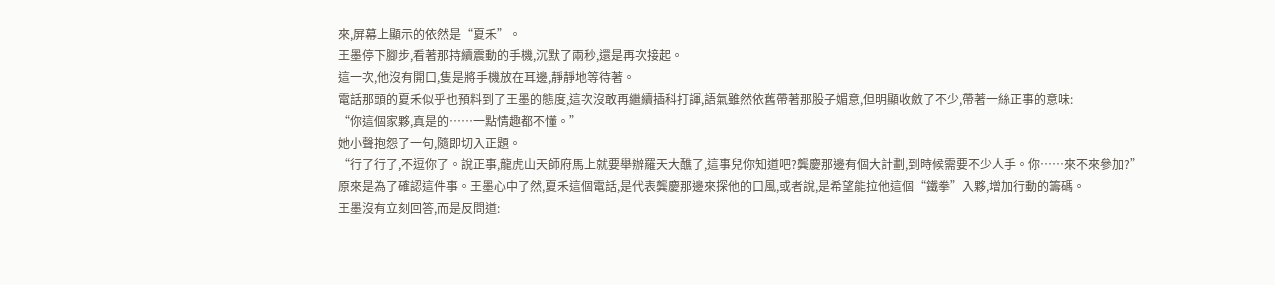來,屏幕上顯示的依然是“夏禾”。
王墨停下腳步,看著那持續震動的手機,沉默了兩秒,還是再次接起。
這一次,他沒有開口,隻是將手機放在耳邊,靜靜地等待著。
電話那頭的夏禾似乎也預料到了王墨的態度,這次沒敢再繼續插科打諢,語氣雖然依舊帶著那股子媚意,但明顯收斂了不少,帶著一絲正事的意味:
“你這個家夥,真是的……一點情趣都不懂。”
她小聲抱怨了一句,隨即切入正題。
“行了行了,不逗你了。說正事,龍虎山天師府馬上就要舉辦羅天大醮了,這事兒你知道吧?龔慶那邊有個大計劃,到時候需要不少人手。你……來不來參加?”
原來是為了確認這件事。王墨心中了然,夏禾這個電話,是代表龔慶那邊來探他的口風,或者說,是希望能拉他這個“鐵拳”入夥,增加行動的籌碼。
王墨沒有立刻回答,而是反問道: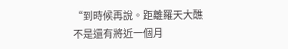“到時候再說。距離羅天大醮不是還有將近一個月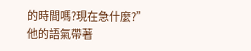的時間嗎?現在急什麼?”
他的語氣帶著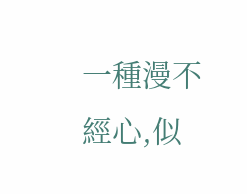一種漫不經心,似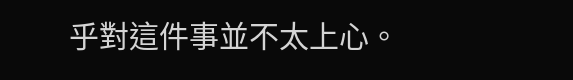乎對這件事並不太上心。